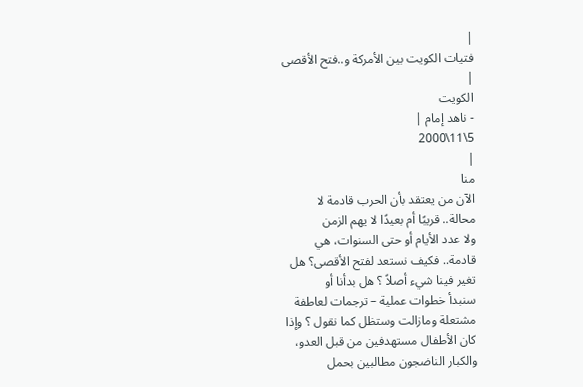|
فتيات الكويت بين الأمركة و..فتح الأقصى
|
الكويت
- ناهد إمام |
5\11\2000
|
منا
الآن من يعتقد بأن الحرب قادمة لا
محالة.. قريبًا أم بعيدًا لا يهم الزمن
ولا عدد الأيام أو حتى السنوات، هي
قادمة.. فكيف نستعد لفتح الأقصى؟ هل
تغير فينا شيء أصلاً ؟ هل بدأنا أو
سنبدأ خطوات عملية – ترجمات لعاطفة
مشتعلة ومازالت وستظل كما نقول ؟ وإذا
كان الأطفال مستهدفين من قبل العدو،
والكبار الناضجون مطالبين بحمل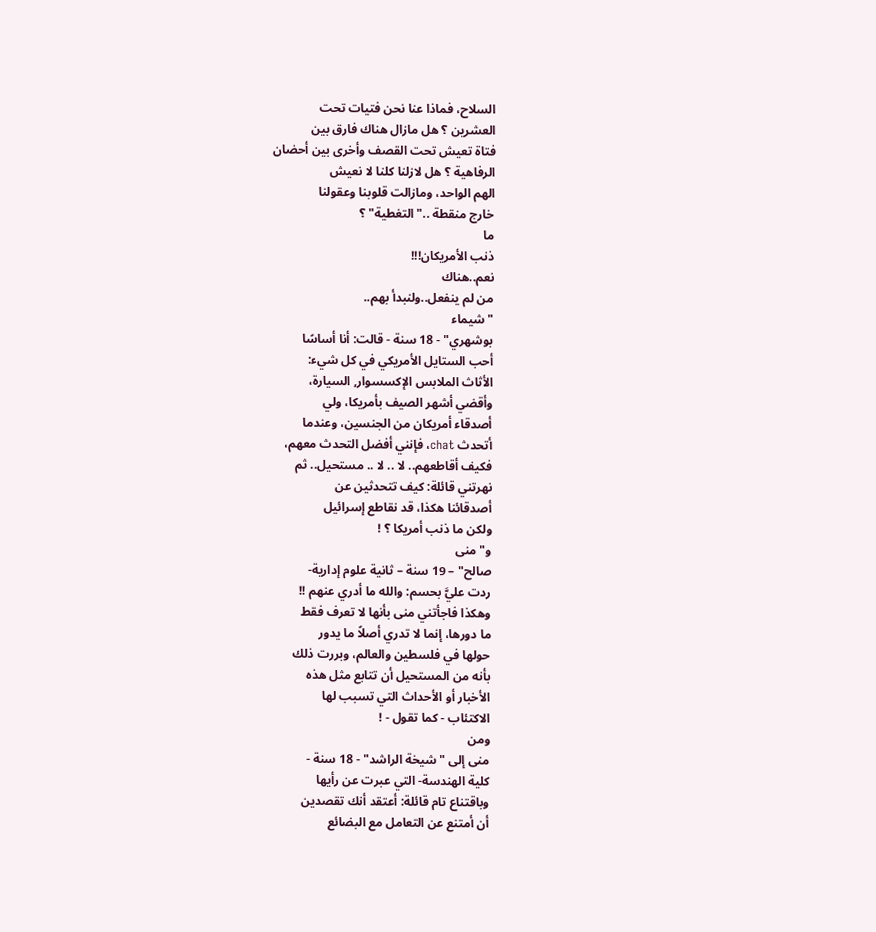السلاح، فماذا عنا نحن فتيات تحت
العشرين ؟ هل مازال هناك فارق بين
فتاة تعيش تحت القصف وأخرى بين أحضان
الرفاهية ؟ هل لازلنا كلنا لا نعيش
الهم الواحد، ومازالت قلوبنا وعقولنا
خارج منقطة .."التغطية" ؟
ما
ذنب الأمريكان!!!
نعم..هناك
من لم ينفعل..ولنبدأ بهم..
"شيماء
بوشهري" - 18 سنة - قالت: أنا أساسًا
أحب الستايل الأمريكي في كل شيء:
الأثاث الملابس الإكسسوار, السيارة،
وأقضي أشهر الصيف بأمريكا، ولي
أصدقاء أمريكان من الجنسين، وعندما
أتحدث chat، فإنني أفضل التحدث معهم،
فكيف أقاطعهم.. لا .. لا .. مستحيل.. ثم
نهرتني قائلة: كيف تتحدثين عن
أصدقائنا هكذا، قد نقاطع إسرائيل
ولكن ما ذنب أمريكا ؟ !
و"منى
صالح" – 19 سنة – ثانية علوم إدارية-
ردت عليَّ بحسم: والله ما أدري عنهم !!
وهكذا فاجأتني منى بأنها لا تعرف فقط
ما دورها، إنما لا تدري أصلاً ما يدور
حولها في فلسطين والعالم، وبررت ذلك
بأنه من المستحيل أن تتابع مثل هذه
الأخبار أو الأحداث التي تسبب لها
الاكتئاب - كما تقول - !
ومن
منى إلى "شيخة الراشد" - 18 سنة -
كلية الهندسة- التي عبرت عن رأيها
وباقتناع تام قائلة: أعتقد أنك تقصدين
أن أمتنع عن التعامل مع البضائع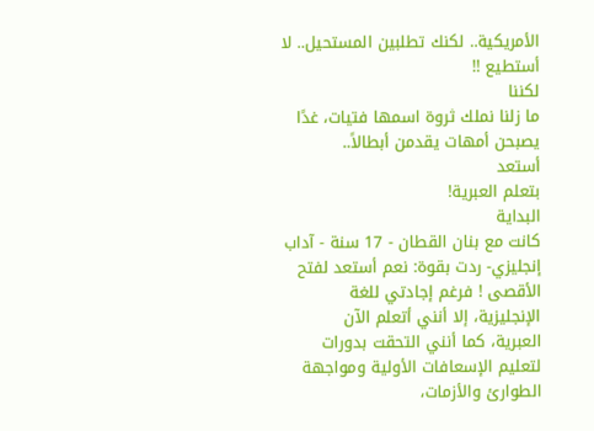الأمريكية.. لكنك تطلبين المستحيل.. لا
أستطيع !!
لكننا
ما زلنا نملك ثروة اسمها فتيات، غدًا
يصبحن أمهات يقدمن أبطالاً..
أستعد
بتعلم العبرية!
البداية
كانت مع بنان القطان - 17 سنة - آداب
إنجليزي- ردت بقوة: نعم أستعد لفتح
الأقصى ! فرغم إجادتي للغة
الإنجليزية، إلا أنني أتعلم الآن
العبرية، كما أنني التحقت بدورات
لتعليم الإسعافات الأولية ومواجهة
الطوارئ والأزمات،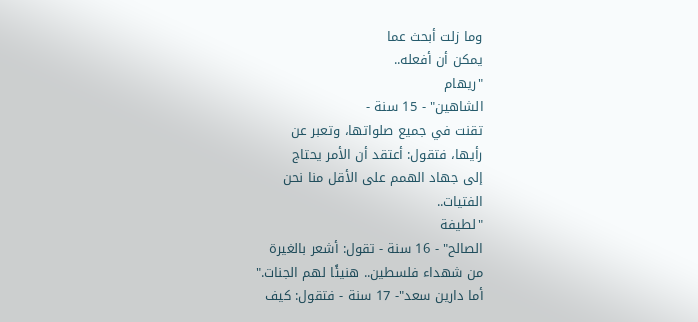وما زلت أبحث عما
يمكن أن أفعله..
"ريهام
الشاهين" - 15 سنة -
تقنت في جميع صلواتها، وتعبر عن
رأيها، فتقول: أعتقد أن الأمر يحتاج
إلى جهاد الهمم على الأقل منا نحن
الفتيات..
"لطيفة
الصالح" - 16 سنة - تقول: أشعر بالغيرة
من شهداء فلسطين.. هنيئًا لهم الجنات."
أما دارين سعد"- 17 سنة - فتقول: كيف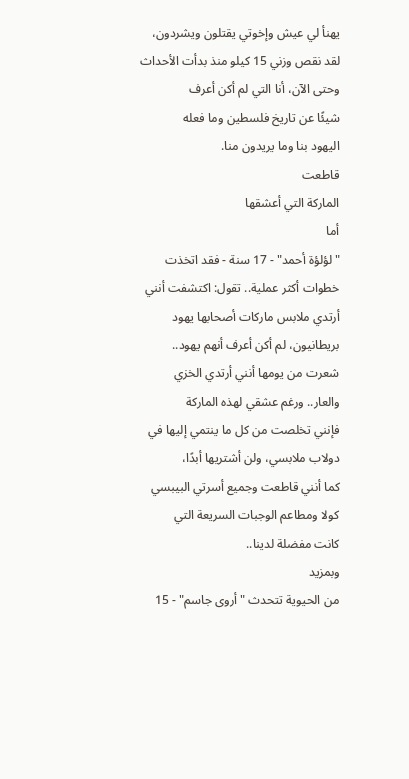يهنأ لي عيش وإخوتي يقتلون ويشردون،
لقد نقص وزني 15 كيلو منذ بدأت الأحداث
وحتى الآن، أنا التي لم أكن أعرف
شيئًا عن تاريخ فلسطين وما فعله
اليهود بنا وما يريدون منا.
قاطعت
الماركة التي أعشقها
أما
"لؤلؤة أحمد" - 17 سنة - فقد اتخذت
خطوات أكثر عملية.. تقول: اكتشفت أنني
أرتدي ملابس ماركات أصحابها يهود
بريطانيون، لم أكن أعرف أنهم يهود..
شعرت من يومها أنني أرتدي الخزي
والعار.. ورغم عشقي لهذه الماركة
فإنني تخلصت من كل ما ينتمي إليها في
دولاب ملابسي، ولن أشتريها أبدًا،
كما أنني قاطعت وجميع أسرتي البيبسي
كولا ومطاعم الوجبات السريعة التي
كانت مفضلة لدينا..
وبمزيد
من الحيوية تتحدث "أروى جاسم" - 15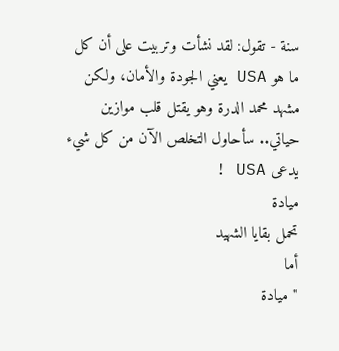سنة - تقول: لقد نشأت وتربيت على أن كل
ما هو USA يعني الجودة والأمان، ولكن
مشهد محمد الدرة وهو يقتل قلب موازين
حياتي.. سأحاول التخلص الآن من كل شيء
يدعى USA !
ميادة
تحمل بقايا الشهيد
أما
"ميادة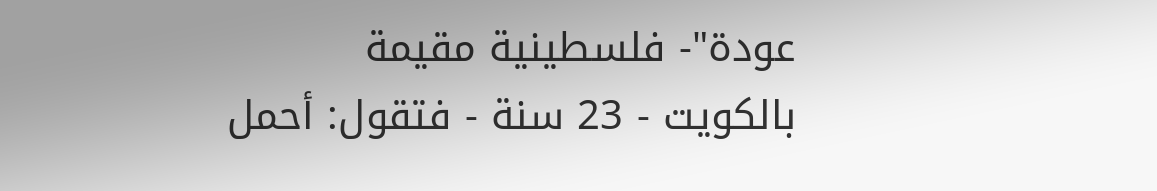عودة"- فلسطينية مقيمة
بالكويت - 23 سنة - فتقول: أحمل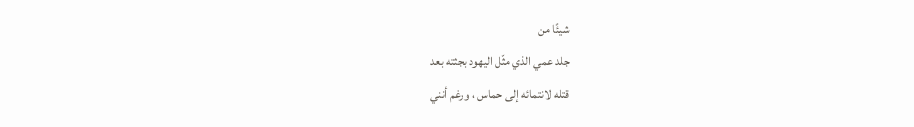شيئًا من
جلد عمي الذي مثّل اليهود بجثته بعد
قتله لانتمائه إلى حماس ، ورغم أنني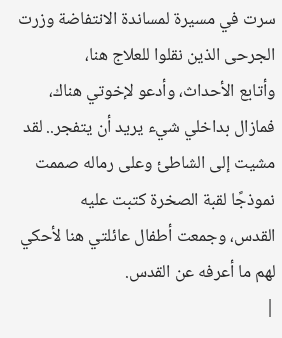سرت في مسيرة لمساندة الانتفاضة وزرت
الجرحى الذين نقلوا للعلاج هنا،
وأتابع الأحداث، وأدعو لإخوتي هناك،
فمازال بداخلي شيء يريد أن يتفجر.. لقد
مشيت إلى الشاطئ وعلى رماله صممت
نموذجًا لقبة الصخرة كتبت عليه
القدس، وجمعت أطفال عائلتي هنا لأحكي
لهم ما أعرفه عن القدس.
|